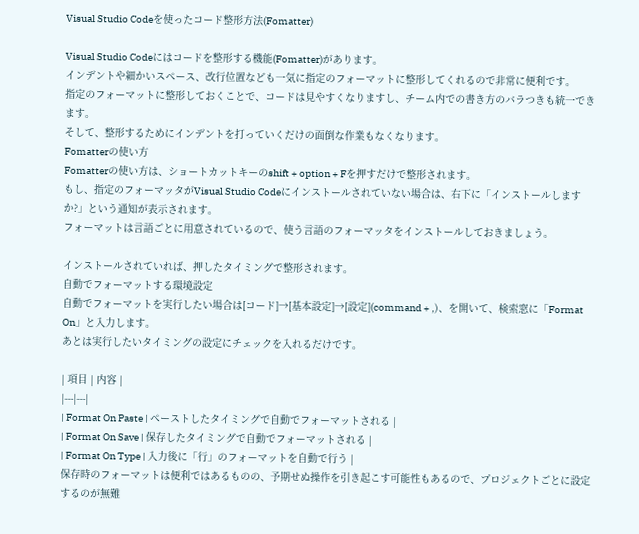Visual Studio Codeを使ったコード整形方法(Fomatter)

Visual Studio Codeにはコードを整形する機能(Fomatter)があります。
インデントや細かいスペース、改行位置なども一気に指定のフォーマットに整形してくれるので非常に便利です。
指定のフォーマットに整形しておくことで、コードは見やすくなりますし、チーム内での書き方のバラつきも統一できます。
そして、整形するためにインデントを打っていくだけの面倒な作業もなくなります。
Fomatterの使い方
Fomatterの使い方は、ショートカットキーのshift + option + Fを押すだけで整形されます。
もし、指定のフォーマッタがVisual Studio Codeにインストールされていない場合は、右下に「インストールしますか?」という通知が表示されます。
フォーマットは言語ごとに用意されているので、使う言語のフォーマッタをインストールしておきましょう。

インストールされていれば、押したタイミングで整形されます。
自動でフォーマットする環境設定
自動でフォーマットを実行したい場合は[コード]→[基本設定]→[設定](command + ,)、を開いて、検索窓に「Format On」と入力します。
あとは実行したいタイミングの設定にチェックを入れるだけです。

| 項目 | 内容 |
|---|---|
| Format On Paste | ペーストしたタイミングで自動でフォーマットされる |
| Format On Save | 保存したタイミングで自動でフォーマットされる |
| Format On Type | 入力後に「行」のフォーマットを自動で行う |
保存時のフォーマットは便利ではあるものの、予期せぬ操作を引き起こす可能性もあるので、プロジェクトごとに設定するのが無難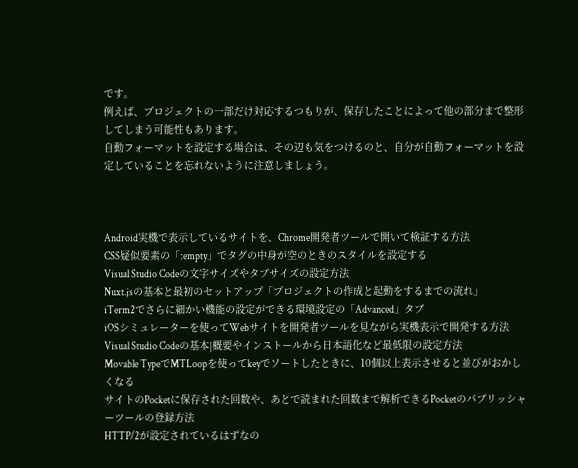です。
例えば、プロジェクトの一部だけ対応するつもりが、保存したことによって他の部分まで整形してしまう可能性もあります。
自動フォーマットを設定する場合は、その辺も気をつけるのと、自分が自動フォーマットを設定していることを忘れないように注意しましょう。



Android実機で表示しているサイトを、Chrome開発者ツールで開いて検証する方法
CSS疑似要素の「:empty」でタグの中身が空のときのスタイルを設定する
Visual Studio Codeの文字サイズやタブサイズの設定方法
Nuxt.jsの基本と最初のセットアップ「プロジェクトの作成と起動をするまでの流れ」
iTerm2でさらに細かい機能の設定ができる環境設定の「Advanced」タブ
iOSシミュレーターを使ってWebサイトを開発者ツールを見ながら実機表示で開発する方法
Visual Studio Codeの基本|概要やインストールから日本語化など最低限の設定方法
Movable TypeでMTLoopを使ってkeyでソートしたときに、10個以上表示させると並びがおかしくなる
サイトのPocketに保存された回数や、あとで読まれた回数まで解析できるPocketのパブリッシャーツールの登録方法
HTTP/2が設定されているはずなの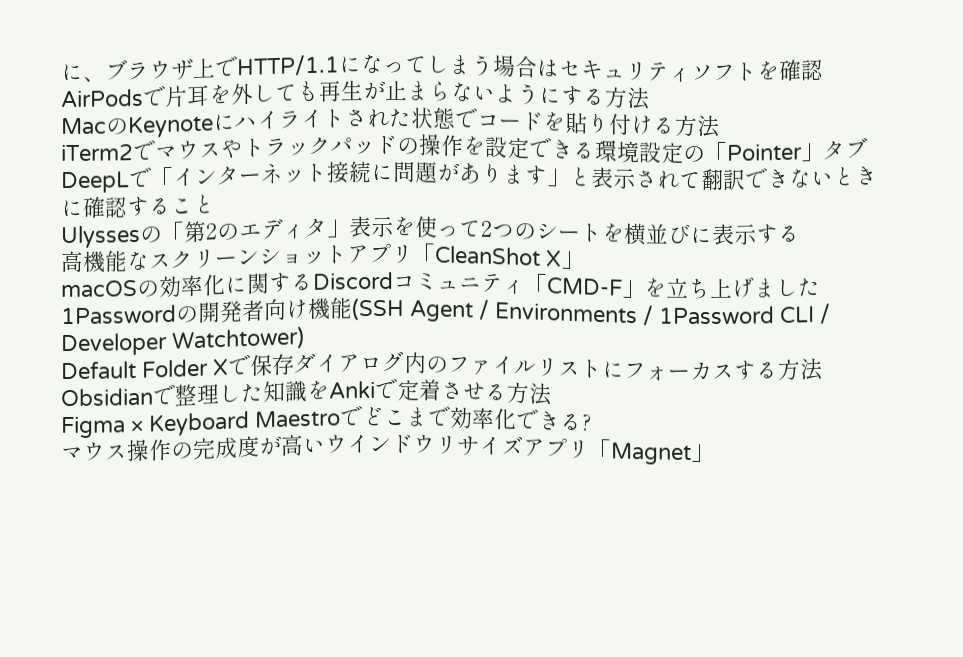に、ブラウザ上でHTTP/1.1になってしまう場合はセキュリティソフトを確認
AirPodsで片耳を外しても再生が止まらないようにする方法
MacのKeynoteにハイライトされた状態でコードを貼り付ける方法
iTerm2でマウスやトラックパッドの操作を設定できる環境設定の「Pointer」タブ
DeepLで「インターネット接続に問題があります」と表示されて翻訳できないときに確認すること
Ulyssesの「第2のエディタ」表示を使って2つのシートを横並びに表示する
高機能なスクリーンショットアプリ「CleanShot X」
macOSの効率化に関するDiscordコミュニティ「CMD-F」を立ち上げました
1Passwordの開発者向け機能(SSH Agent / Environments / 1Password CLI / Developer Watchtower)
Default Folder Xで保存ダイアログ内のファイルリストにフォーカスする方法
Obsidianで整理した知識をAnkiで定着させる方法
Figma × Keyboard Maestroでどこまで効率化できる?
マウス操作の完成度が高いウインドウリサイズアプリ「Magnet」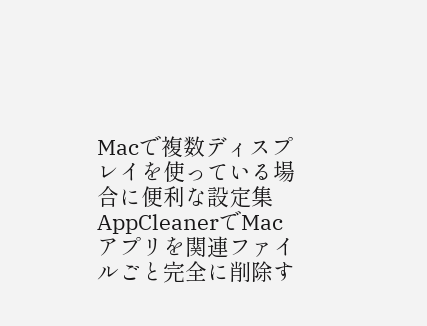Macで複数ディスプレイを使っている場合に便利な設定集
AppCleanerでMacアプリを関連ファイルごと完全に削除す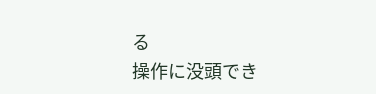る
操作に没頭でき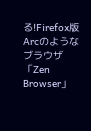る!Firefox版 Arcのようなブラウザ「Zen Browser」